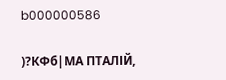b000000586

)?КФб|МА ПТАЛІЙ,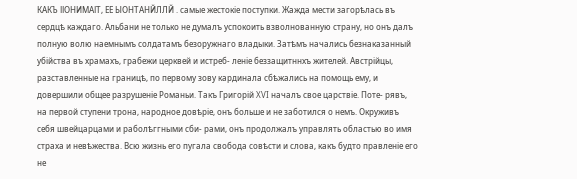КАКЪ ІІОНИМАІТ, ЕЕ ЫОНТАНЙЛЛЙ . самые жестокіе поступки. Жажда мести загорѣлась въ сердцѣ каждаго. Альбани не только не думалъ успокоить взволнованную страну, но онъ далъ полную волю наемнымъ солдатамъ безоружнаго владыки. Затѣмъ начались безнаказанный убійства въ храмахъ, грабежи церквей и истреб- леніе беззащитннхъ жителей. Австрійцы, разставленные на границѣ, по первому зову кардинала сбѣжались на помощь ему, и довершили общее разрушеніе Романьи. Такъ Григорій XVI началъ свое царствіе. Поте- рявъ, на первой ступени трона, народное довѣріе, онъ больше и не заботился о немъ. Окруживъ себя швейцарцами и раболѣггными сби- рами, онъ продолжалъ управлять областью во имя страха и невѣжества. Всю жизнь его пугала свобода совѣсти и слова, какъ будто правленіе его не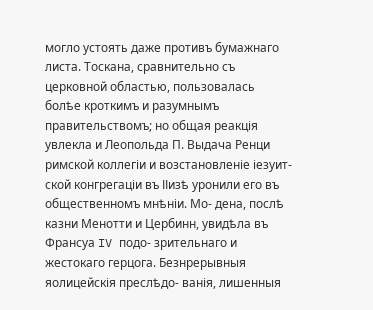могло устоять даже противъ бумажнаго листа. Тоскана, сравнительно съ церковной областью, пользовалась болѣе кроткимъ и разумнымъ правительствомъ; но общая реакція увлекла и Леопольда П. Выдача Ренци римской коллегіи и возстановленіе іезуит- ской конгрегаціи въ ІІизѣ уронили его въ общественномъ мнѣніи. Мо- дена, послѣ казни Менотти и Цербинн, увидѣла въ Франсуа IV подо- зрительнаго и жестокаго герцога. Безнрерывныя яолицейскія преслѣдо- ванія, лишенныя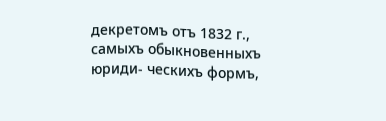декретомъ отъ 1832 г., самыхъ обыкновенныхъ юриди- ческихъ формъ,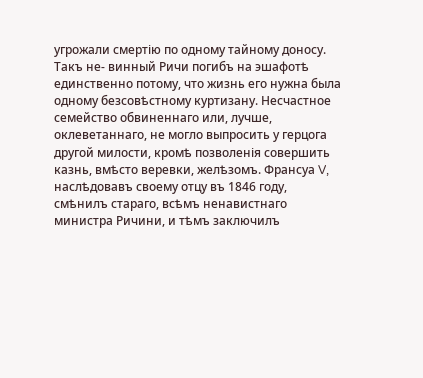угрожали смертію по одному тайному доносу. Такъ не- винный Ричи погибъ на эшафотѣ единственно потому, что жизнь его нужна была одному безсовѣстному куртизану. Несчастное семейство обвиненнаго или, лучше, оклеветаннаго, не могло выпросить у герцога другой милости, кромѣ позволенія совершить казнь, вмѣсто веревки, желѣзомъ. Франсуа V, наслѣдовавъ своему отцу въ 1846 году, смѣнилъ стараго, всѣмъ ненавистнаго министра Ричини, и тѣмъ заключилъ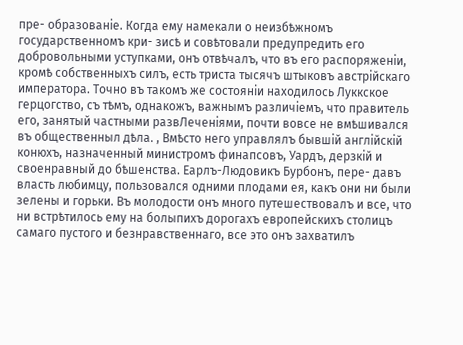пре- образованіе. Когда ему намекали о неизбѣжномъ государственномъ кри- зисѣ и совѣтовали предупредить его добровольными уступками, онъ отвѣчалъ, что въ его распоряженіи, кромѣ собственныхъ силъ, есть триста тысячъ штыковъ австрійскаго императора. Точно въ такомъ же состояніи находилось Луккское герцогство, съ тѣмъ, однакожъ, важнымъ различіемъ, что правитель его, занятый частными развЛеченіями, почти вовсе не вмѣшивался въ общественныл дѣла. , Вмѣсто него управлялъ бывшій англійскій конюхъ, назначенный министромъ финапсовъ, Уардъ, дерзкій и своенравный до бѣшенства. Еарлъ-Людовикъ Бурбонъ, пере- давъ власть любимцу, пользовался одними плодами ея, какъ они ни были зелены и горьки. Въ молодости онъ много путешествовалъ и все, что ни встрѣтилось ему на болыпихъ дорогахъ европейскихъ столицъ самаго пустого и безнравственнаго, все это онъ захватилъ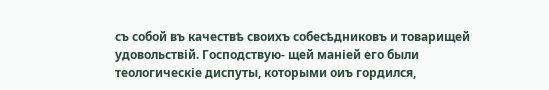съ собой въ качествѣ своихъ собесѣдниковъ и товарищей удовольствій. Господствую- щей маніей его были теологическіе диспуты, которыми оиъ гордился,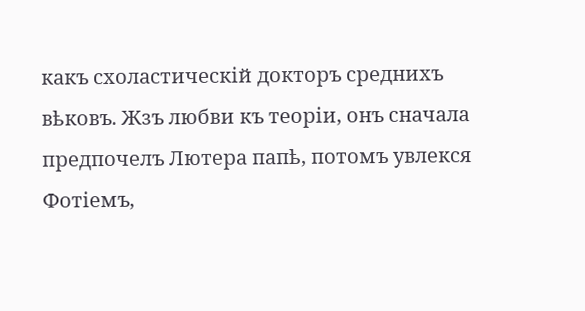какъ схоластическій докторъ среднихъ вѣковъ. Жзъ любви къ теоріи, онъ сначала предпочелъ Лютера папѣ, потомъ увлекся Фотіемъ,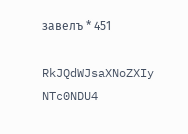завелъ * 451

RkJQdWJsaXNoZXIy NTc0NDU4